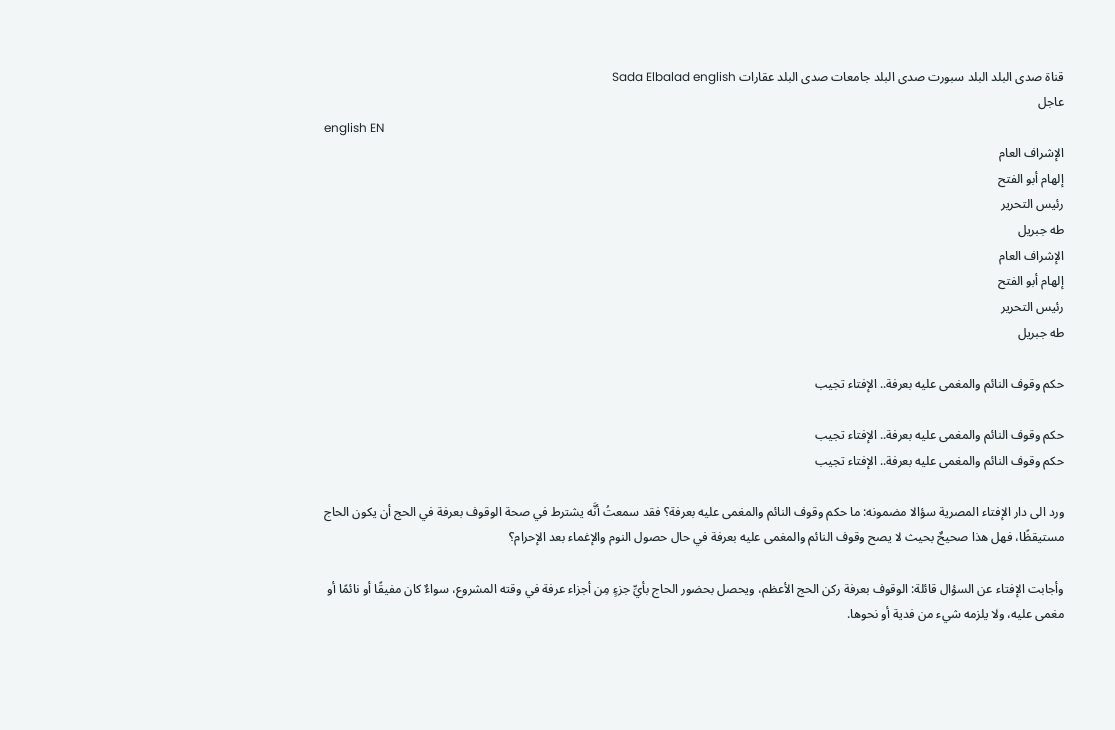قناة صدى البلد البلد سبورت صدى البلد جامعات صدى البلد عقارات Sada Elbalad english
عاجل
english EN
الإشراف العام
إلهام أبو الفتح
رئيس التحرير
طه جبريل
الإشراف العام
إلهام أبو الفتح
رئيس التحرير
طه جبريل

حكم وقوف النائم والمغمى عليه بعرفة.. الإفتاء تجيب

حكم وقوف النائم والمغمى عليه بعرفة.. الإفتاء تجيب
حكم وقوف النائم والمغمى عليه بعرفة.. الإفتاء تجيب

ورد الى دار الإفتاء المصرية سؤالا مضمونه: ما حكم وقوف النائم والمغمى عليه بعرفة؟ فقد سمعتُ أنَّه يشترط في صحة الوقوف بعرفة في الحج أن يكون الحاج مستيقظًا، فهل هذا صحيحٌ بحيث لا يصح وقوف النائم والمغمى عليه بعرفة في حال حصول النوم والإغماء بعد الإحرام؟

وأجابت الإفتاء عن السؤال قائلة: الوقوف بعرفة ركن الحج الأعظم، ويحصل بحضور الحاج بأيِّ جزءٍ مِن أجزاء عرفة في وقته المشروع، سواءٌ كان مفيقًا أو نائمًا أو مغمى عليه، ولا يلزمه شيء من فدية أو نحوها.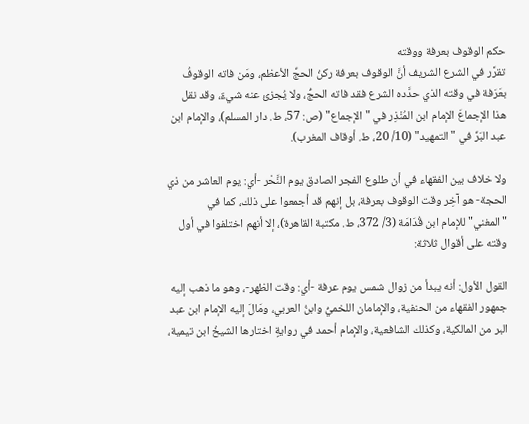حكم الوقوف بعرفة ووقته
تقرَّر في الشرع الشريف أنَّ الوقوف بعرفة ركنُ الحجِّ الأعظم، ومَن فاته الوقوفُ بعَرَفة في وقته الذي حدَّده الشرع فقد فاته الحجُّ، ولا يُجزئ عنه شيءٌ، وقد نقل هذا الإجماعَ الإمام ابن المُنْذِر في "الإجماع" (ص: 57، ط. دار المسلم)، والإمام ابن عبد البَرِّ في "التمهيد" (10/ 20، ط. أوقاف المغرب).

ولا خلاف بين الفقهاء في أن طلوع الفجر الصادق يوم النَّحْر -أي: يوم العاشر من ذي الحجة- هو آخِر وقت الوقوف بعرفة، بل إنهم قد أجمعوا على ذلك، كما في "المغني" للإمام ابن قُدَامَة (3/ 372، ط. مكتبة القاهرة)، إلا أنهم اختلفوا في أول وقته على أقوال ثلاثة:

القول الأول: أنه يبدأ من زوال شمس يوم عرفة -أي: وقت الظهر-، وهو ما ذهب إليه جمهور الفقهاء من الحنفية، والإمامان اللخميُّ وابنُ العربي، ومَالَ إليه الإمام ابن عبد البر من المالكية، وكذلك الشافعية، والإمام أحمد في روايةٍ اختارها الشيخُ ابن تيمية،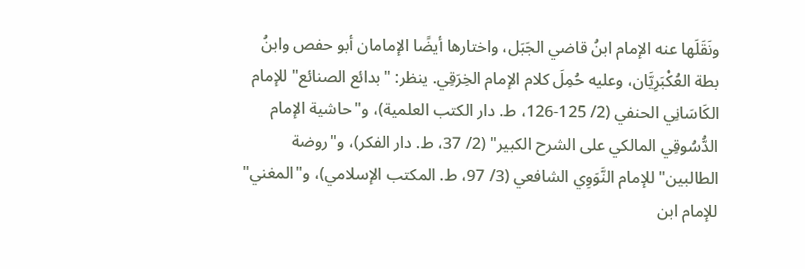ونَقَلَها عنه الإمام ابنُ قاضي الجَبَل، واختارها أيضًا الإمامان أبو حفص وابنُ بطة العُكْبَرِيَّان، وعليه حُمِلَ كلام الإمام الخِرَقِي. ينظر: "بدائع الصنائع" للإمام الكَاسَانِي الحنفي (2/ 125-126، ط. دار الكتب العلمية)، و"حاشية الإمام الدُّسُوقِي المالكي على الشرح الكبير" (2/ 37، ط. دار الفكر)، و"روضة الطالبين" للإمام النَّوَوِي الشافعي (3/ 97، ط. المكتب الإسلامي)، و"المغني" للإمام ابن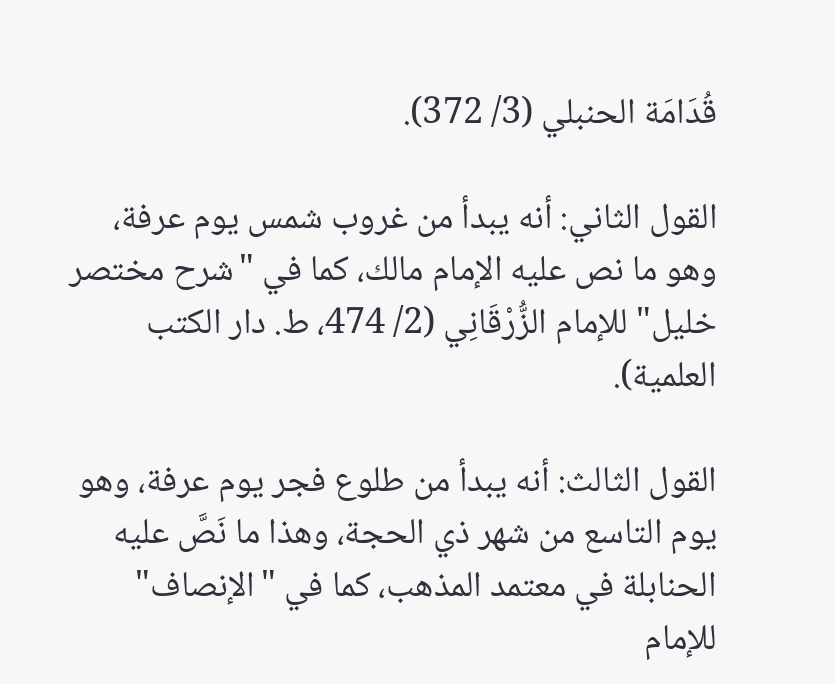قُدَامَة الحنبلي (3/ 372).

القول الثاني: أنه يبدأ من غروب شمس يوم عرفة، وهو ما نص عليه الإمام مالك، كما في "شرح مختصر خليل" للإمام الزُّرْقَانِي (2/ 474، ط. دار الكتب العلمية).

القول الثالث: أنه يبدأ من طلوع فجر يوم عرفة، وهو يوم التاسع من شهر ذي الحجة، وهذا ما نَصَّ عليه الحنابلة في معتمد المذهب، كما في "الإنصاف" للإمام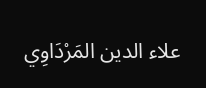علاء الدين المَرْدَاوِي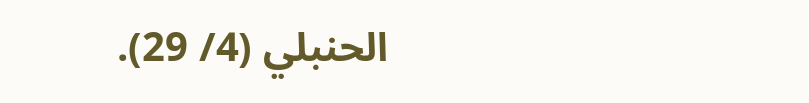الحنبلي (4/ 29).